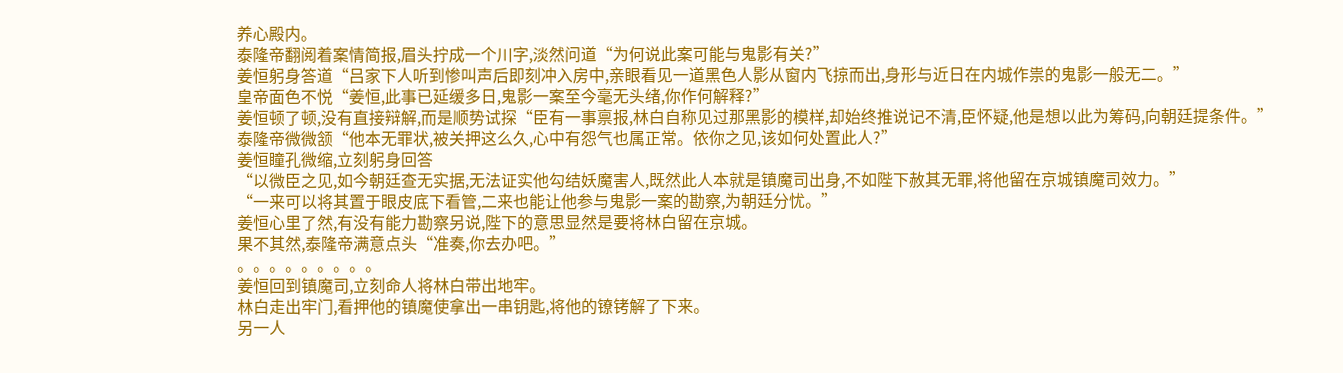养心殿内。
泰隆帝翻阅着案情简报,眉头拧成一个川字,淡然问道“为何说此案可能与鬼影有关?”
姜恒躬身答道“吕家下人听到惨叫声后即刻冲入房中,亲眼看见一道黑色人影从窗内飞掠而出,身形与近日在内城作祟的鬼影一般无二。”
皇帝面色不悦“姜恒,此事已延缓多日,鬼影一案至今毫无头绪,你作何解释?”
姜恒顿了顿,没有直接辩解,而是顺势试探“臣有一事禀报,林白自称见过那黑影的模样,却始终推说记不清,臣怀疑,他是想以此为筹码,向朝廷提条件。”
泰隆帝微微颔“他本无罪状,被关押这么久,心中有怨气也属正常。依你之见,该如何处置此人?”
姜恒瞳孔微缩,立刻躬身回答
“以微臣之见,如今朝廷查无实据,无法证实他勾结妖魔害人,既然此人本就是镇魔司出身,不如陛下赦其无罪,将他留在京城镇魔司效力。”
“一来可以将其置于眼皮底下看管,二来也能让他参与鬼影一案的勘察,为朝廷分忧。”
姜恒心里了然,有没有能力勘察另说,陛下的意思显然是要将林白留在京城。
果不其然,泰隆帝满意点头“准奏,你去办吧。”
。。。。。。。。。
姜恒回到镇魔司,立刻命人将林白带出地牢。
林白走出牢门,看押他的镇魔使拿出一串钥匙,将他的镣铐解了下来。
另一人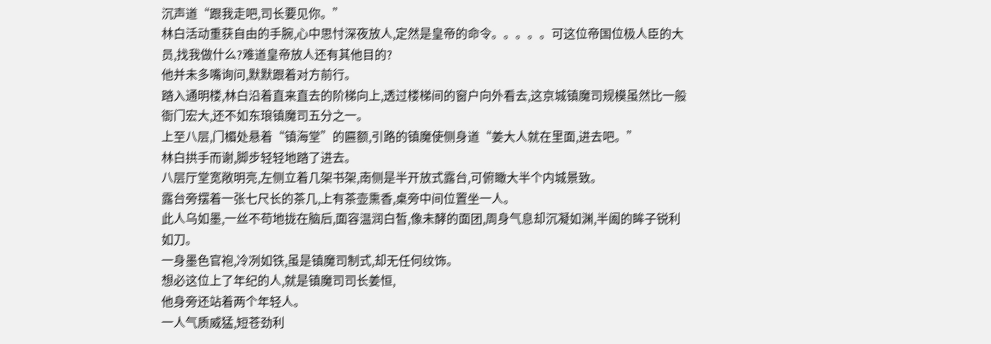沉声道“跟我走吧,司长要见你。”
林白活动重获自由的手腕,心中思忖深夜放人,定然是皇帝的命令。。。。。可这位帝国位极人臣的大员,找我做什么?难道皇帝放人还有其他目的?
他并未多嘴询问,默默跟着对方前行。
踏入通明楼,林白沿着直来直去的阶梯向上,透过楼梯间的窗户向外看去,这京城镇魔司规模虽然比一般衙门宏大,还不如东琅镇魔司五分之一。
上至八层,门楣处悬着“镇海堂”的匾额,引路的镇魔使侧身道“姜大人就在里面,进去吧。”
林白拱手而谢,脚步轻轻地踏了进去。
八层厅堂宽敞明亮,左侧立着几架书架,南侧是半开放式露台,可俯瞰大半个内城景致。
露台旁摆着一张七尺长的茶几,上有茶壶熏香,桌旁中间位置坐一人。
此人乌如墨,一丝不苟地拢在脑后,面容温润白皙,像未酵的面团,周身气息却沉凝如渊,半阖的眸子锐利如刀。
一身墨色官袍,冷冽如铁,虽是镇魔司制式,却无任何纹饰。
想必这位上了年纪的人,就是镇魔司司长姜恒,
他身旁还站着两个年轻人。
一人气质威猛,短苍劲利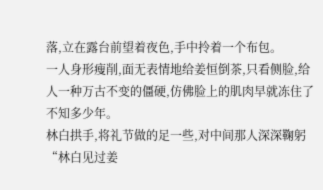落,立在露台前望着夜色,手中拎着一个布包。
一人身形瘦削,面无表情地给姜恒倒茶,只看侧脸,给人一种万古不变的僵硬,仿佛脸上的肌肉早就冻住了不知多少年。
林白拱手,将礼节做的足一些,对中间那人深深鞠躬“林白见过姜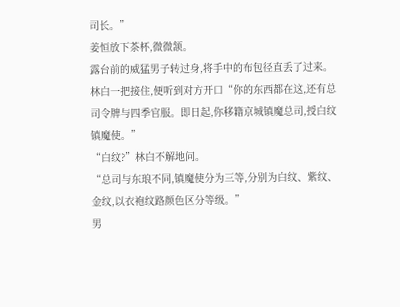司长。”
姜恒放下茶杯,微微颔。
露台前的威猛男子转过身,将手中的布包径直丢了过来。
林白一把接住,便听到对方开口“你的东西都在这,还有总司令牌与四季官服。即日起,你移籍京城镇魔总司,授白纹镇魔使。”
“白纹?”林白不解地问。
“总司与东琅不同,镇魔使分为三等,分别为白纹、紫纹、金纹,以衣袍纹路颜色区分等级。”
男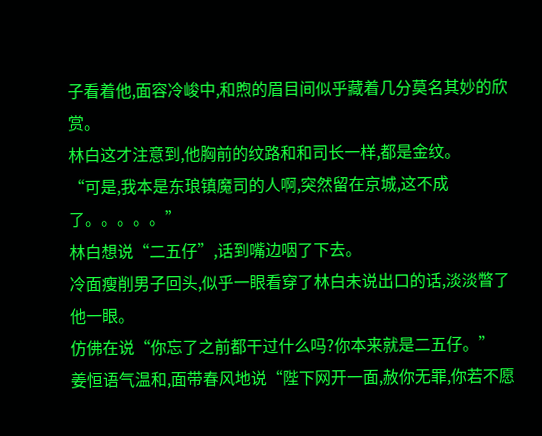子看着他,面容冷峻中,和煦的眉目间似乎藏着几分莫名其妙的欣赏。
林白这才注意到,他胸前的纹路和和司长一样,都是金纹。
“可是,我本是东琅镇魔司的人啊,突然留在京城,这不成了。。。。。”
林白想说“二五仔”,话到嘴边咽了下去。
冷面瘦削男子回头,似乎一眼看穿了林白未说出口的话,淡淡瞥了他一眼。
仿佛在说“你忘了之前都干过什么吗?你本来就是二五仔。”
姜恒语气温和,面带春风地说“陛下网开一面,赦你无罪,你若不愿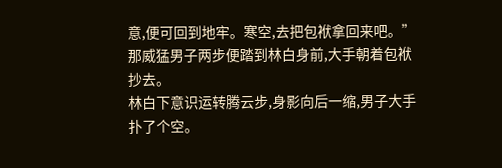意,便可回到地牢。寒空,去把包袱拿回来吧。”
那威猛男子两步便踏到林白身前,大手朝着包袱抄去。
林白下意识运转腾云步,身影向后一缩,男子大手扑了个空。